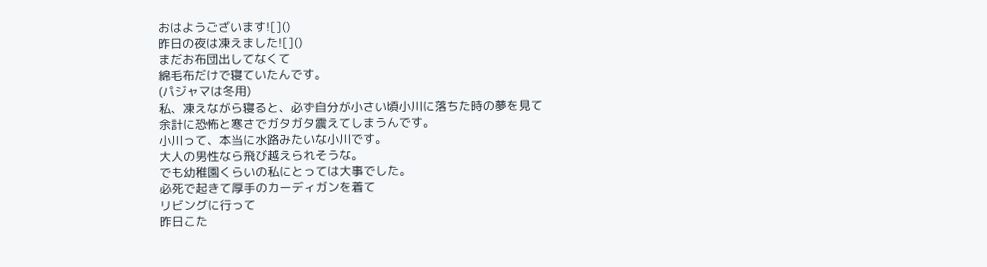おはようございます![]()
昨日の夜は凍えました![]()
まだお布団出してなくて
綿毛布だけで寝ていたんです。
(パジャマは冬用)
私、凍えながら寝ると、必ず自分が小さい頃小川に落ちた時の夢を見て
余計に恐怖と寒さでガタガタ震えてしまうんです。
小川って、本当に水路みたいな小川です。
大人の男性なら飛び越えられそうな。
でも幼稚園くらいの私にとっては大事でした。
必死で起きて厚手のカーディガンを着て
リビングに行って
昨日こた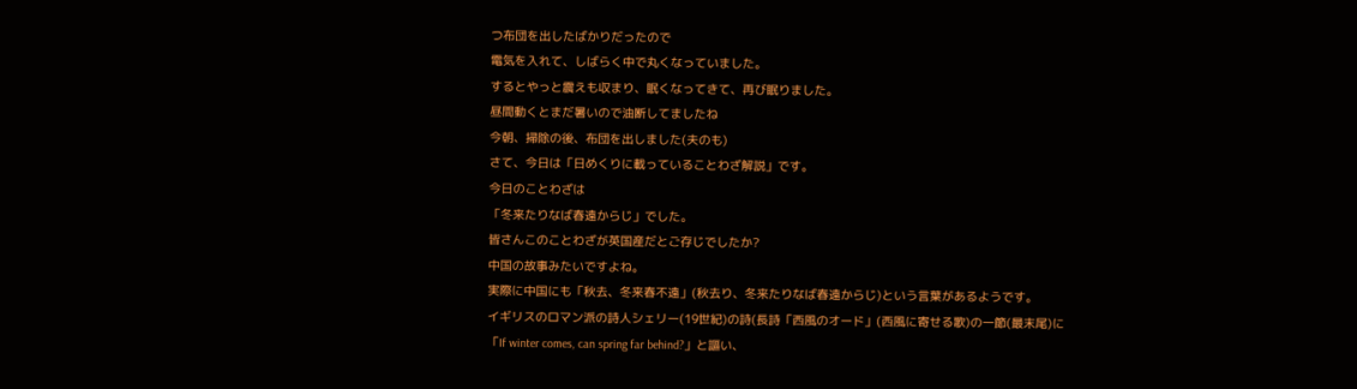つ布団を出したばかりだったので
電気を入れて、しばらく中で丸くなっていました。
するとやっと震えも収まり、眠くなってきて、再び眠りました。
昼間動くとまだ暑いので油断してましたね
今朝、掃除の後、布団を出しました(夫のも)
さて、今日は「日めくりに載っていることわざ解説」です。
今日のことわざは
「冬来たりなば春遠からじ」でした。
皆さんこのことわざが英国産だとご存じでしたか?
中国の故事みたいですよね。
実際に中国にも「秋去、冬来春不遠」(秋去り、冬来たりなば春遠からじ)という言葉があるようです。
イギリスのロマン派の詩人シェリー(19世紀)の詩(長詩「西風のオード」(西風に寄せる歌)の一節(最末尾)に
「If winter comes, can spring far behind?」と謳い、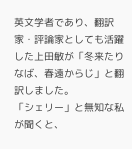英文学者であり、翻訳家・評論家としても活躍した上田敏が「冬来たりなば、春遠からじ」と翻訳しました。
「シェリー」と無知な私が聞くと、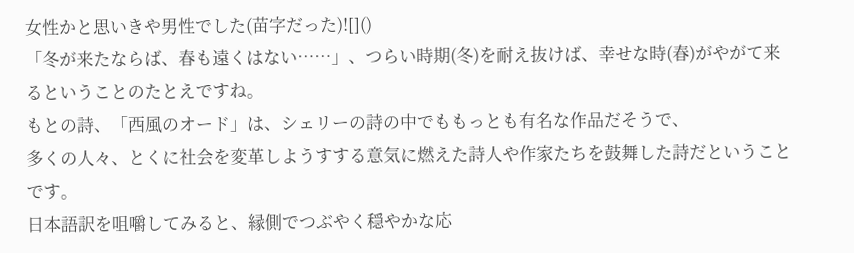女性かと思いきや男性でした(苗字だった)![]()
「冬が来たならば、春も遠くはない……」、つらい時期(冬)を耐え抜けば、幸せな時(春)がやがて来るということのたとえですね。
もとの詩、「西風のオード」は、シェリーの詩の中でももっとも有名な作品だそうで、
多くの人々、とくに社会を変革しようすする意気に燃えた詩人や作家たちを鼓舞した詩だということです。
日本語訳を咀嚼してみると、縁側でつぶやく穏やかな応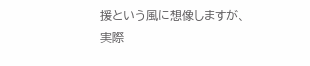援という風に想像しますが、
実際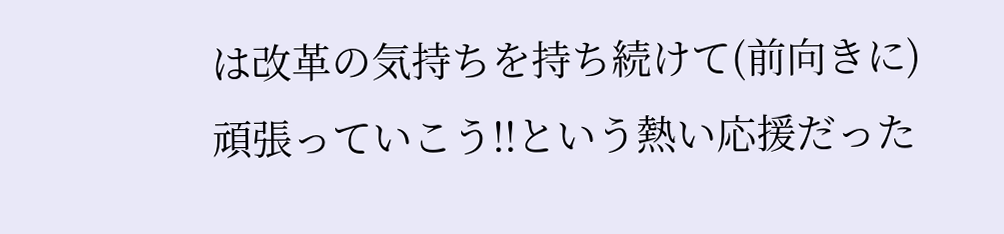は改革の気持ちを持ち続けて(前向きに)頑張っていこう!!という熱い応援だった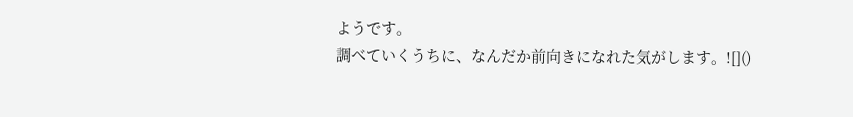ようです。
調べていくうちに、なんだか前向きになれた気がします。![]()